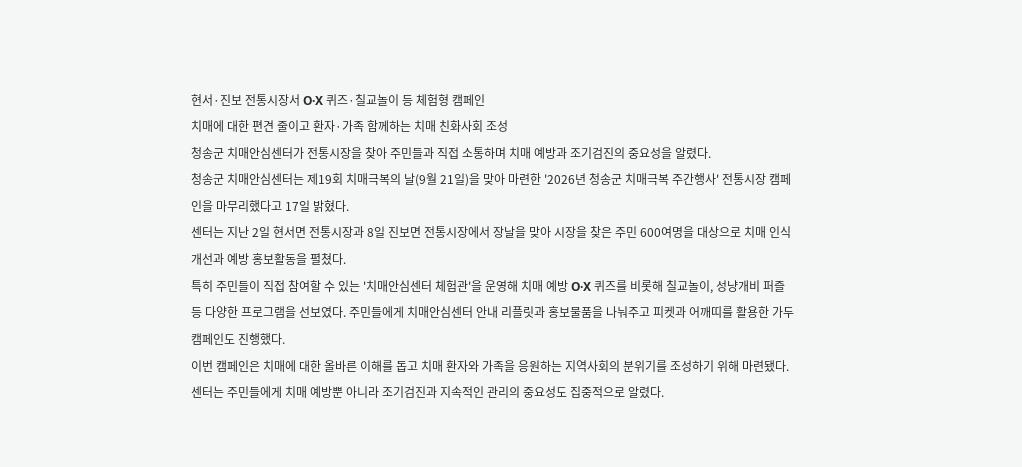현서·진보 전통시장서 O·X 퀴즈·칠교놀이 등 체험형 캠페인
치매에 대한 편견 줄이고 환자·가족 함께하는 치매 친화사회 조성
청송군 치매안심센터가 전통시장을 찾아 주민들과 직접 소통하며 치매 예방과 조기검진의 중요성을 알렸다.
청송군 치매안심센터는 제19회 치매극복의 날(9월 21일)을 맞아 마련한 '2026년 청송군 치매극복 주간행사' 전통시장 캠페인을 마무리했다고 17일 밝혔다.
센터는 지난 2일 현서면 전통시장과 8일 진보면 전통시장에서 장날을 맞아 시장을 찾은 주민 600여명을 대상으로 치매 인식 개선과 예방 홍보활동을 펼쳤다.
특히 주민들이 직접 참여할 수 있는 '치매안심센터 체험관'을 운영해 치매 예방 O·X 퀴즈를 비롯해 칠교놀이, 성냥개비 퍼즐 등 다양한 프로그램을 선보였다. 주민들에게 치매안심센터 안내 리플릿과 홍보물품을 나눠주고 피켓과 어깨띠를 활용한 가두 캠페인도 진행했다.
이번 캠페인은 치매에 대한 올바른 이해를 돕고 치매 환자와 가족을 응원하는 지역사회의 분위기를 조성하기 위해 마련됐다. 센터는 주민들에게 치매 예방뿐 아니라 조기검진과 지속적인 관리의 중요성도 집중적으로 알렸다.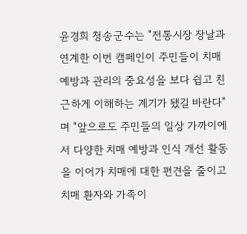윤경희 청송군수는 "전통시장 장날과 연계한 이번 캠페인이 주민들이 치매 예방과 관리의 중요성을 보다 쉽고 친근하게 이해하는 계기가 됐길 바란다"며 "앞으로도 주민들의 일상 가까이에서 다양한 치매 예방과 인식 개선 활동을 이어가 치매에 대한 편견을 줄이고 치매 환자와 가족이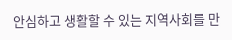안심하고 생활할 수 있는 지역사회를 만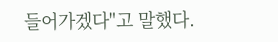들어가겠다"고 말했다.